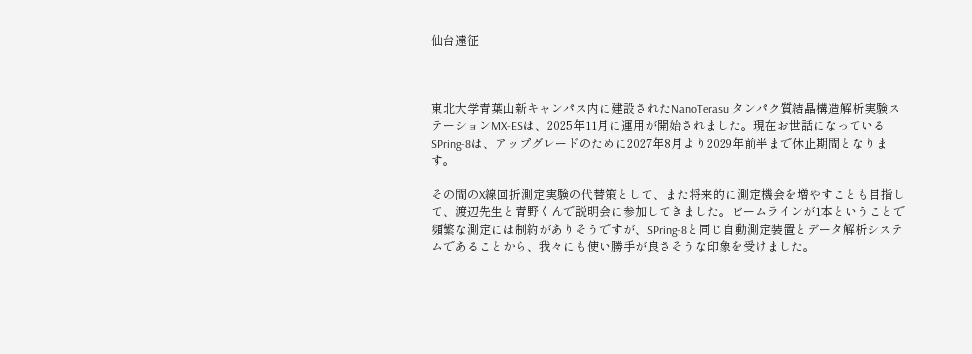仙台遠征



東北大学青葉山新キャンパス内に建設されたNanoTerasu タンパク質結晶構造解析実験ステーションMX-ESは、2025年11月に運用が開始されました。現在お世話になっているSPring-8は、アップグレードのために2027年8月より2029年前半まで休止期間となります。

その間のX線回折測定実験の代替策として、また将来的に測定機会を増やすことも目指して、渡辺先生と青野くんで説明会に参加してきました。ビームラインが1本ということで頻繁な測定には制約がありそうですが、SPring-8と同じ自動測定装置とデータ解析システムであることから、我々にも使い勝手が良さそうな印象を受けました。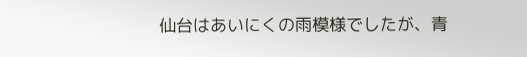仙台はあいにくの雨模様でしたが、青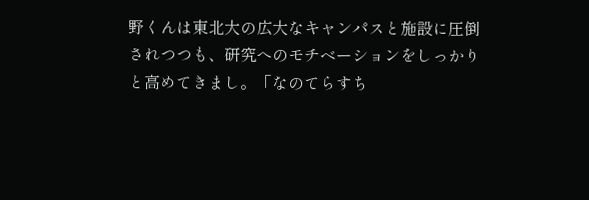野くんは東北大の広大なキャンパスと施設に圧倒されつつも、研究へのモチベーションをしっかりと高めてきまし。「なのてらすち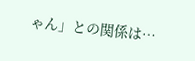ゃん」との関係は…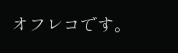オフレコです。